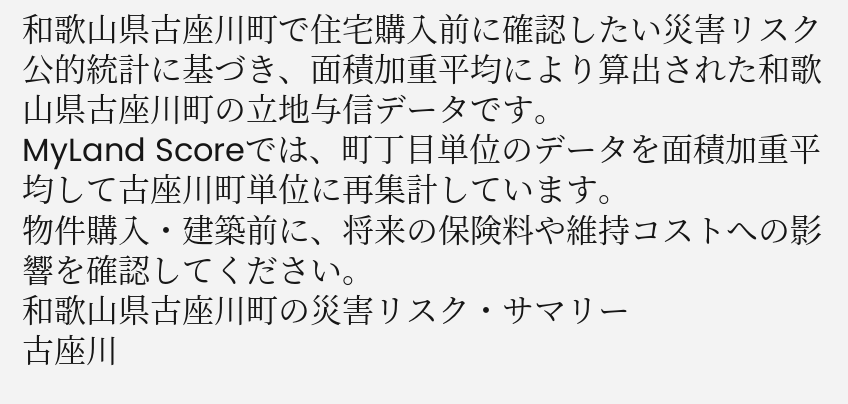和歌山県古座川町で住宅購入前に確認したい災害リスク
公的統計に基づき、面積加重平均により算出された和歌山県古座川町の立地与信データです。
MyLand Scoreでは、町丁目単位のデータを面積加重平均して古座川町単位に再集計しています。
物件購入・建築前に、将来の保険料や維持コストへの影響を確認してください。
和歌山県古座川町の災害リスク・サマリー
古座川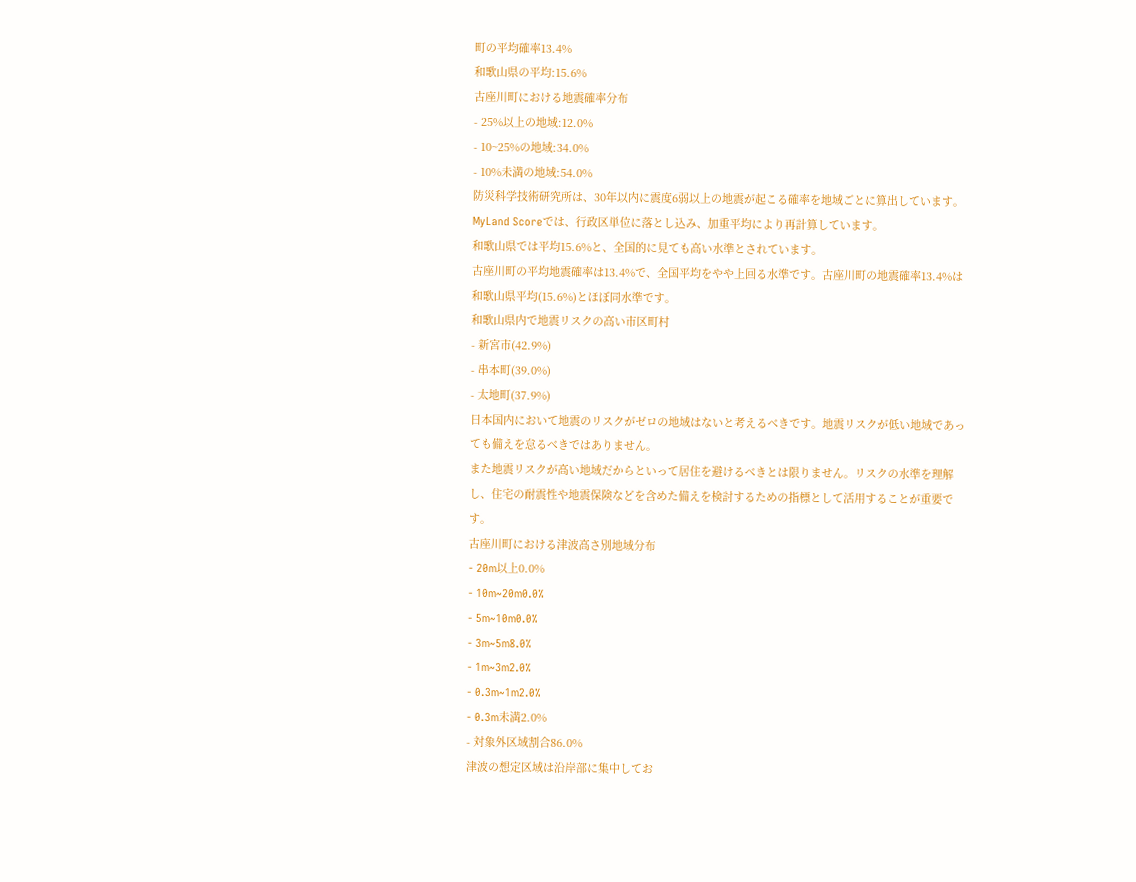町の平均確率13.4%
和歌山県の平均:15.6%
古座川町における地震確率分布
- 25%以上の地域:12.0%
- 10~25%の地域:34.0%
- 10%未満の地域:54.0%
防災科学技術研究所は、30年以内に震度6弱以上の地震が起こる確率を地域ごとに算出しています。
MyLand Scoreでは、行政区単位に落とし込み、加重平均により再計算しています。
和歌山県では平均15.6%と、全国的に見ても高い水準とされています。
古座川町の平均地震確率は13.4%で、全国平均をやや上回る水準です。古座川町の地震確率13.4%は和歌山県平均(15.6%)とほぼ同水準です。
和歌山県内で地震リスクの高い市区町村
- 新宮市(42.9%)
- 串本町(39.0%)
- 太地町(37.9%)
日本国内において地震のリスクがゼロの地域はないと考えるべきです。地震リスクが低い地域であっても備えを怠るべきではありません。
また地震リスクが高い地域だからといって居住を避けるべきとは限りません。リスクの水準を理解し、住宅の耐震性や地震保険などを含めた備えを検討するための指標として活用することが重要です。
古座川町における津波高さ別地域分布
- 20m以上0.0%
- 10m~20m0.0%
- 5m~10m0.0%
- 3m~5m8.0%
- 1m~3m2.0%
- 0.3m~1m2.0%
- 0.3m未満2.0%
- 対象外区域割合86.0%
津波の想定区域は沿岸部に集中してお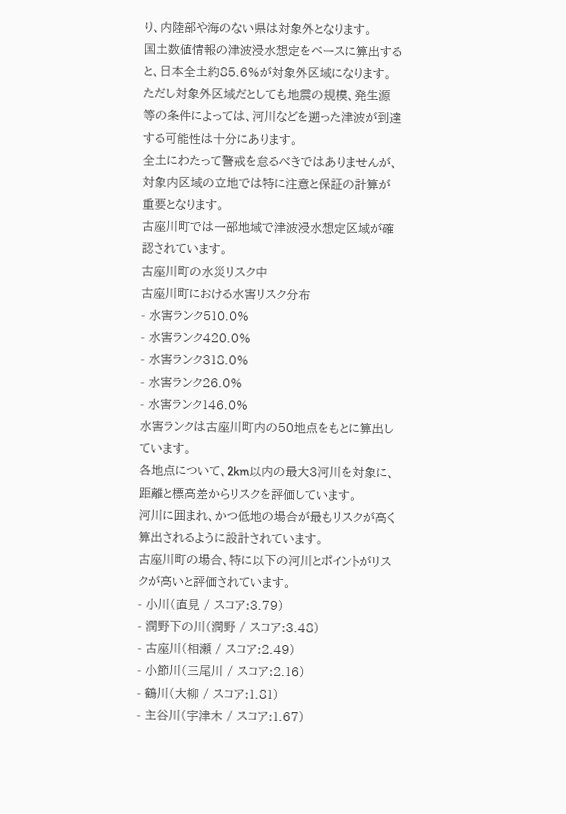り、内陸部や海のない県は対象外となります。
国土数値情報の津波浸水想定をベースに算出すると、日本全土約85.6%が対象外区域になります。
ただし対象外区域だとしても地震の規模、発生源等の条件によっては、河川などを遡った津波が到達する可能性は十分にあります。
全土にわたって警戒を怠るべきではありませんが、対象内区域の立地では特に注意と保証の計算が重要となります。
古座川町では一部地域で津波浸水想定区域が確認されています。
古座川町の水災リスク中
古座川町における水害リスク分布
- 水害ランク510.0%
- 水害ランク420.0%
- 水害ランク318.0%
- 水害ランク26.0%
- 水害ランク146.0%
水害ランクは古座川町内の50地点をもとに算出しています。
各地点について、2km以内の最大3河川を対象に、距離と標高差からリスクを評価しています。
河川に囲まれ、かつ低地の場合が最もリスクが高く算出されるように設計されています。
古座川町の場合、特に以下の河川とポイントがリスクが高いと評価されています。
- 小川(直見 / スコア:3.79)
- 潤野下の川(潤野 / スコア:3.48)
- 古座川(相瀬 / スコア:2.49)
- 小節川(三尾川 / スコア:2.16)
- 鶴川(大柳 / スコア:1.81)
- 主谷川(宇津木 / スコア:1.67)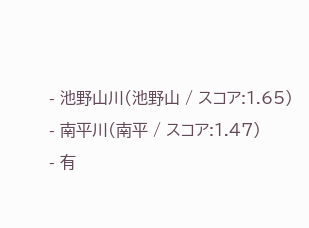- 池野山川(池野山 / スコア:1.65)
- 南平川(南平 / スコア:1.47)
- 有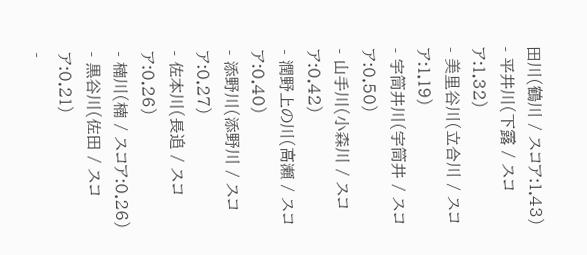田川(鶴川 / スコア:1.43)
- 平井川(下露 / スコア:1.32)
- 美里谷川(立合川 / スコア:1.19)
- 宇筒井川(宇筒井 / スコア:0.50)
- 山手川(小森川 / スコア:0.42)
- 潤野上の川(高瀬 / スコア:0.40)
- 添野川(添野川 / スコア:0.27)
- 佐本川(長追 / スコア:0.26)
- 楠川(楠 / スコア:0.26)
- 黒谷川(佐田 / スコア:0.21)
-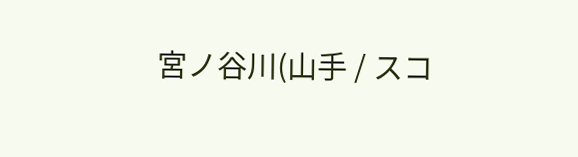宮ノ谷川(山手 / スコ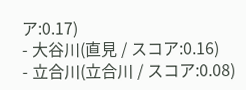ア:0.17)
- 大谷川(直見 / スコア:0.16)
- 立合川(立合川 / スコア:0.08)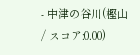- 中津の谷川(樫山 / スコア:0.00)